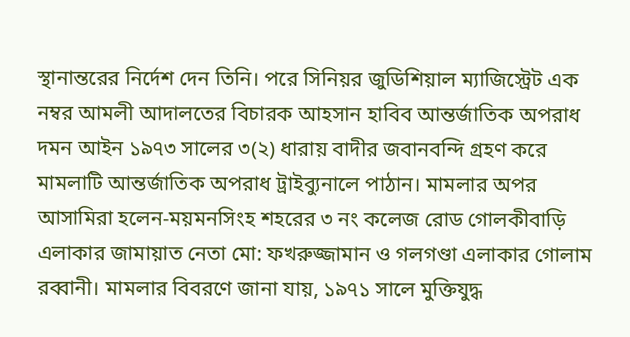স্থানান্তরের নির্দেশ দেন তিনি। পরে সিনিয়র জুডিশিয়াল ম্যাজিস্ট্রেট এক নম্বর আমলী আদালতের বিচারক আহসান হাবিব আন্তর্জাতিক অপরাধ দমন আইন ১৯৭৩ সালের ৩(২) ধারায় বাদীর জবানবন্দি গ্রহণ করে মামলাটি আন্তর্জাতিক অপরাধ ট্রাইব্যুনালে পাঠান। মামলার অপর আসামিরা হলেন-ময়মনসিংহ শহরের ৩ নং কলেজ রোড গোলকীবাড়ি এলাকার জামায়াত নেতা মো: ফখরুজ্জামান ও গলগণ্ডা এলাকার গোলাম রব্বানী। মামলার বিবরণে জানা যায়, ১৯৭১ সালে মুক্তিযুদ্ধ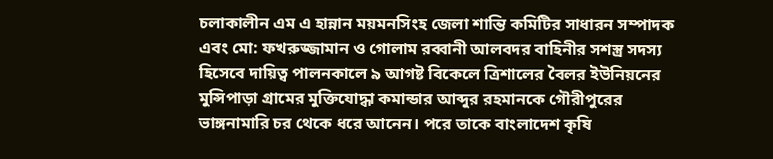চলাকালীন এম এ হান্নান ময়মনসিংহ জেলা শান্তি কমিটির সাধারন সম্পাদক এবং মো: ফখরুজ্জামান ও গোলাম রব্বানী আলবদর বাহিনীর সশস্ত্র সদস্য হিসেবে দায়িত্ব পালনকালে ৯ আগষ্ট বিকেলে ত্রিশালের বৈলর ইউনিয়নের মুন্সিপাড়া গ্রামের মুক্তিযোদ্ধা কমান্ডার আব্দুর রহমানকে গৌরীপুরের ভাঙ্গনামারি চর থেকে ধরে আনেন। পরে তাকে বাংলাদেশ কৃষি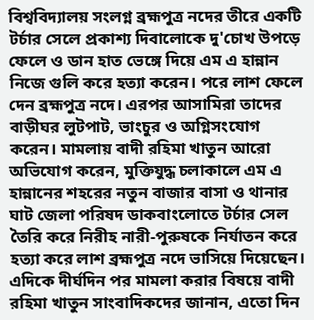বিশ্ববিদ্যালয় সংলগ্ন ব্রহ্মপুত্র নদের তীরে একটি টর্চার সেলে প্রকাশ্য দিবালোকে দু'চোখ উপড়ে ফেলে ও ডান হাত ভেঙ্গে দিয়ে এম এ হান্নান নিজে গুলি করে হত্যা করেন। পরে লাশ ফেলে দেন ব্রহ্মপুত্র নদে। এরপর আসামিরা তাদের বাড়ীঘর লুটপাট, ভাংচুর ও অগ্নিসংযোগ করেন। মামলায় বাদী রহিমা খাতুন আরো অভিযোগ করেন, মুক্তিযুদ্ধ চলাকালে এম এ হান্নানের শহরের নতুন বাজার বাসা ও থানার ঘাট জেলা পরিষদ ডাকবাংলোতে টর্চার সেল তৈরি করে নিরীহ নারী-পুরুষকে নির্যাতন করে হত্যা করে লাশ ব্রহ্মপুত্র নদে ভাসিয়ে দিয়েছেন। এদিকে দীর্ঘদিন পর মামলা করার বিষয়ে বাদী রহিমা খাতুন সাংবাদিকদের জানান, এতো দিন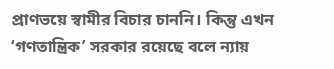প্রাণভয়ে স্বামীর বিচার চাননি। কিন্তু এখন ‘গণতান্ত্রিক’ সরকার রয়েছে বলে ন্যায়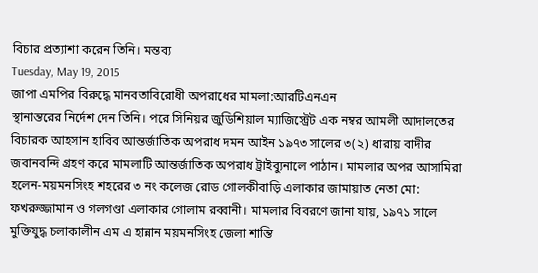বিচার প্রত্যাশা করেন তিনি। মন্তব্য
Tuesday, May 19, 2015
জাপা এমপির বিরুদ্ধে মানবতাবিরোধী অপরাধের মামলা:আরটিএনএন
স্থানান্তরের নির্দেশ দেন তিনি। পরে সিনিয়র জুডিশিয়াল ম্যাজিস্ট্রেট এক নম্বর আমলী আদালতের বিচারক আহসান হাবিব আন্তর্জাতিক অপরাধ দমন আইন ১৯৭৩ সালের ৩(২) ধারায় বাদীর জবানবন্দি গ্রহণ করে মামলাটি আন্তর্জাতিক অপরাধ ট্রাইব্যুনালে পাঠান। মামলার অপর আসামিরা হলেন-ময়মনসিংহ শহরের ৩ নং কলেজ রোড গোলকীবাড়ি এলাকার জামায়াত নেতা মো: ফখরুজ্জামান ও গলগণ্ডা এলাকার গোলাম রব্বানী। মামলার বিবরণে জানা যায়, ১৯৭১ সালে মুক্তিযুদ্ধ চলাকালীন এম এ হান্নান ময়মনসিংহ জেলা শান্তি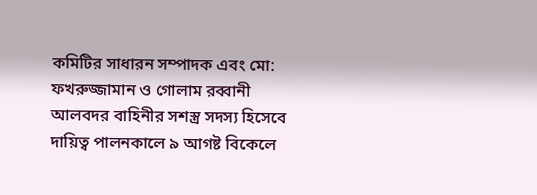কমিটির সাধারন সম্পাদক এবং মো: ফখরুজ্জামান ও গোলাম রব্বানী আলবদর বাহিনীর সশস্ত্র সদস্য হিসেবে দায়িত্ব পালনকালে ৯ আগষ্ট বিকেলে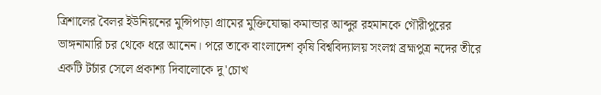ত্রিশালের বৈলর ইউনিয়নের মুন্সিপাড়া গ্রামের মুক্তিযোদ্ধা কমান্ডার আব্দুর রহমানকে গৌরীপুরের ভাঙ্গনামারি চর থেকে ধরে আনেন। পরে তাকে বাংলাদেশ কৃষি বিশ্ববিদ্যালয় সংলগ্ন ব্রহ্মপুত্র নদের তীরে একটি টর্চার সেলে প্রকাশ্য দিবালোকে দু'চোখ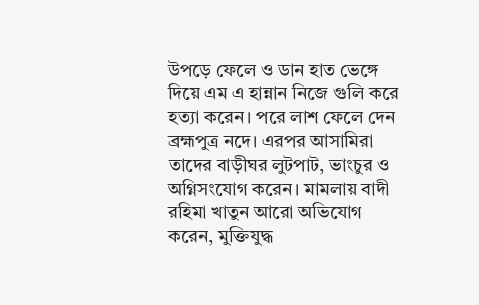উপড়ে ফেলে ও ডান হাত ভেঙ্গে দিয়ে এম এ হান্নান নিজে গুলি করে হত্যা করেন। পরে লাশ ফেলে দেন ব্রহ্মপুত্র নদে। এরপর আসামিরা তাদের বাড়ীঘর লুটপাট, ভাংচুর ও অগ্নিসংযোগ করেন। মামলায় বাদী রহিমা খাতুন আরো অভিযোগ করেন, মুক্তিযুদ্ধ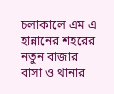চলাকালে এম এ হান্নানের শহরের নতুন বাজার বাসা ও থানার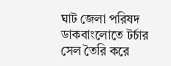ঘাট জেলা পরিষদ ডাকবাংলোতে টর্চার সেল তৈরি করে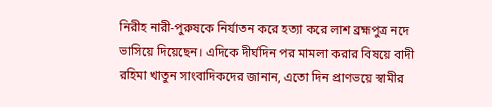নিরীহ নারী-পুরুষকে নির্যাতন করে হত্যা করে লাশ ব্রহ্মপুত্র নদে ভাসিয়ে দিয়েছেন। এদিকে দীর্ঘদিন পর মামলা করার বিষয়ে বাদী রহিমা খাতুন সাংবাদিকদের জানান, এতো দিন প্রাণভয়ে স্বামীর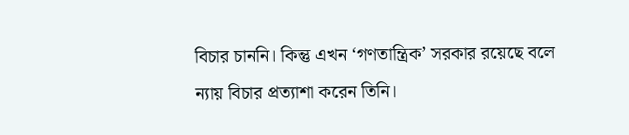বিচার চাননি। কিন্তু এখন ‘গণতান্ত্রিক’ সরকার রয়েছে বলে ন্যায় বিচার প্রত্যাশা করেন তিনি।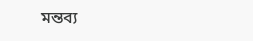মন্তব্য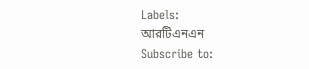Labels:
আরটিএনএন
Subscribe to: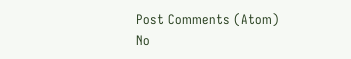Post Comments (Atom)
No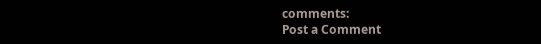comments:
Post a Comment